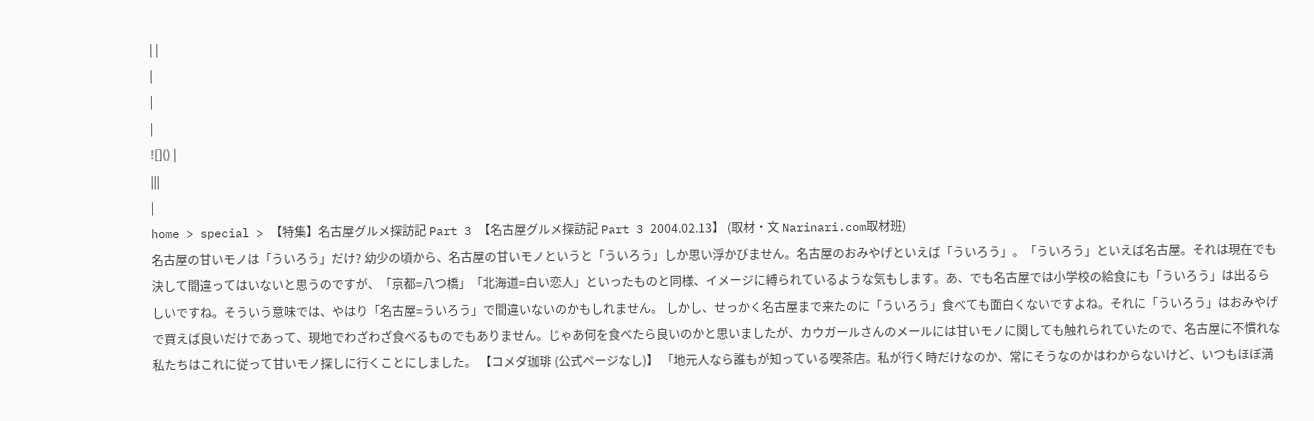| |
|
|
|
![]() |
|||
|
home > special > 【特集】名古屋グルメ探訪記 Part 3 【名古屋グルメ探訪記 Part 3 2004.02.13】 (取材・文 Narinari.com取材班)
名古屋の甘いモノは「ういろう」だけ? 幼少の頃から、名古屋の甘いモノというと「ういろう」しか思い浮かびません。名古屋のおみやげといえば「ういろう」。「ういろう」といえば名古屋。それは現在でも決して間違ってはいないと思うのですが、「京都=八つ橋」「北海道=白い恋人」といったものと同様、イメージに縛られているような気もします。あ、でも名古屋では小学校の給食にも「ういろう」は出るらしいですね。そういう意味では、やはり「名古屋=ういろう」で間違いないのかもしれません。 しかし、せっかく名古屋まで来たのに「ういろう」食べても面白くないですよね。それに「ういろう」はおみやげで買えば良いだけであって、現地でわざわざ食べるものでもありません。じゃあ何を食べたら良いのかと思いましたが、カウガールさんのメールには甘いモノに関しても触れられていたので、名古屋に不慣れな私たちはこれに従って甘いモノ探しに行くことにしました。 【コメダ珈琲 (公式ページなし)】 「地元人なら誰もが知っている喫茶店。私が行く時だけなのか、常にそうなのかはわからないけど、いつもほぼ満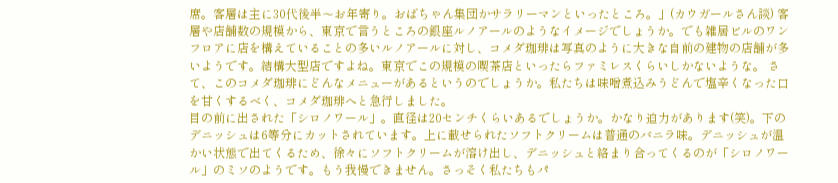席。客層は主に30代後半〜お年寄り。おばちゃん集団かサラリーマンといったところ。」(カウガールさん談) 客層や店舗数の規模から、東京で言うところの銀座ルノアールのようなイメージでしょうか。でも雑居ビルのワンフロアに店を構えていることの多いルノアールに対し、コメダ珈琲は写真のように大きな自前の建物の店舗が多いようです。結構大型店ですよね。東京でこの規模の喫茶店といったらファミレスくらいしかないような。 さて、このコメダ珈琲にどんなメニューがあるというのでしょうか。私たちは味噌煮込みうどんで塩辛くなった口を甘くするべく、コメダ珈琲へと急行しました。
目の前に出された「シロノワール」。直径は20センチくらいあるでしょうか。かなり迫力があります(笑)。下のデニッシュは6等分にカットされています。上に載せられたソフトクリームは普通のバニラ味。デニッシュが温かい状態で出てくるため、徐々にソフトクリームが溶け出し、デニッシュと絡まり合ってくるのが「シロノワール」のミソのようです。もう我慢できません。さっそく私たちもパ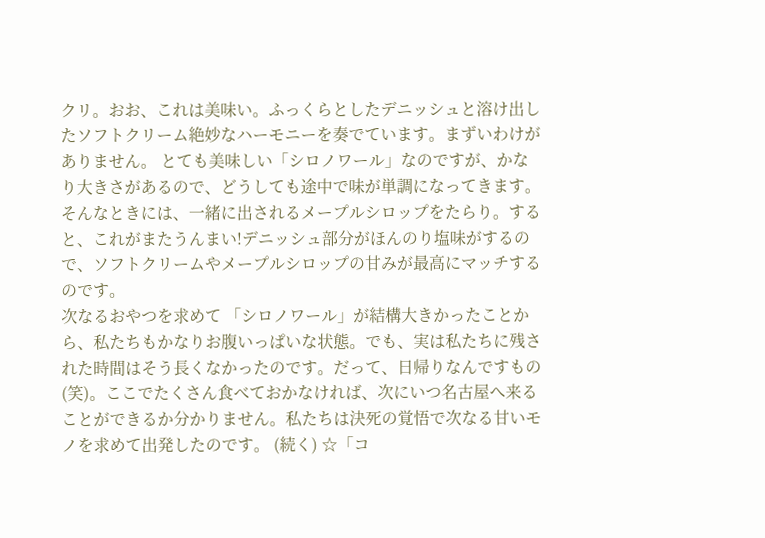クリ。おお、これは美味い。ふっくらとしたデニッシュと溶け出したソフトクリーム絶妙なハーモニーを奏でています。まずいわけがありません。 とても美味しい「シロノワール」なのですが、かなり大きさがあるので、どうしても途中で味が単調になってきます。そんなときには、一緒に出されるメープルシロップをたらり。すると、これがまたうんまい!デニッシュ部分がほんのり塩味がするので、ソフトクリームやメープルシロップの甘みが最高にマッチするのです。
次なるおやつを求めて 「シロノワール」が結構大きかったことから、私たちもかなりお腹いっぱいな状態。でも、実は私たちに残された時間はそう長くなかったのです。だって、日帰りなんですもの(笑)。ここでたくさん食べておかなければ、次にいつ名古屋へ来ることができるか分かりません。私たちは決死の覚悟で次なる甘いモノを求めて出発したのです。 (続く) ☆「コ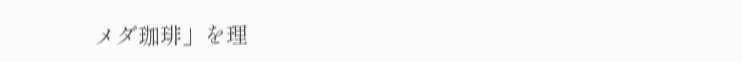メダ珈琲」を理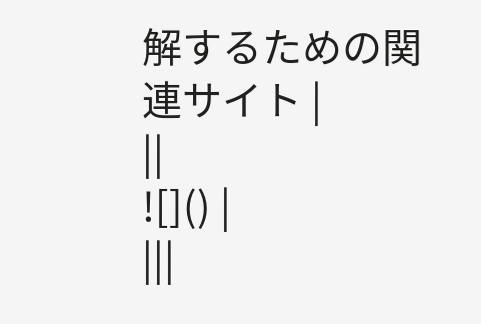解するための関連サイト |
||
![]() |
|||